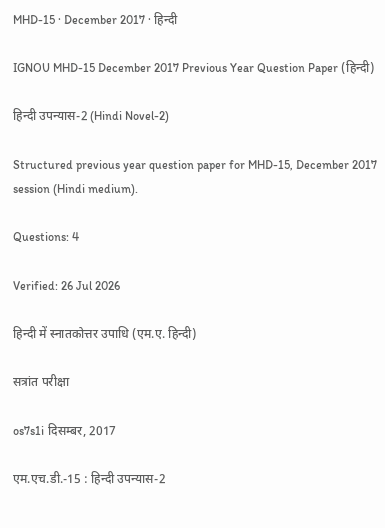MHD-15 · December 2017 · हिन्दी

IGNOU MHD-15 December 2017 Previous Year Question Paper (हिन्दी)

हिन्दी उपन्यास-2 (Hindi Novel-2)

Structured previous year question paper for MHD-15, December 2017 session (Hindi medium).

Questions: 4

Verified: 26 Jul 2026

हिन्दी में स्नातकोत्तर उपाधि (एम.ए. हिन्दी)

सत्रांत परीक्षा

os7s1i दिसम्बर, 2017

एम.एच.डी.-15 : हिन्दी उपन्यास-2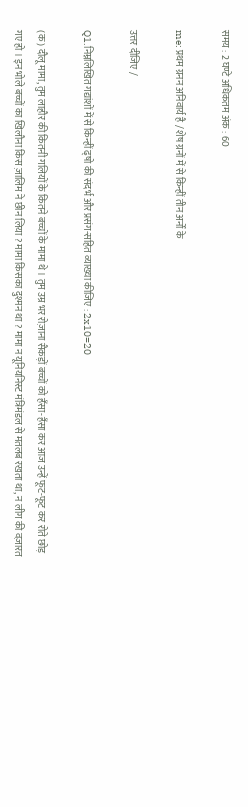समय : 2 घण्टे अधिकतम अंक : 60

me: प्रथम ग्रनन अनिवार्य है / शेष ग्रनों में से किन्हीं तीन अर्नों के

उत्तर दीजिए /

Q1.निम्नलिखित गद्यांशों में से किन्हीं ढ्षो की संदर्भ और प्रसंग-सहित व्याख्या कीजिए : 2x10=20

(क) दौलू मामा, तुम लाहौर की कितनी गलियों के कितने बच्चों के मामा थे । तुम उम्र भर रोज़ाना सैकड़ों बच्चों को हँसा-हँसा कर आज उन्हें फूट-फूट कर रोते छोड़ गए हो । इन भोले बच्चों का खिलौना किस ज़ालिम ने छीन लिया ? मामा किसका दुश्मन था ? मामा न यूनियनिस्ट मंत्रिमंडल से मतलब रखता था, न लीग की वज़ारत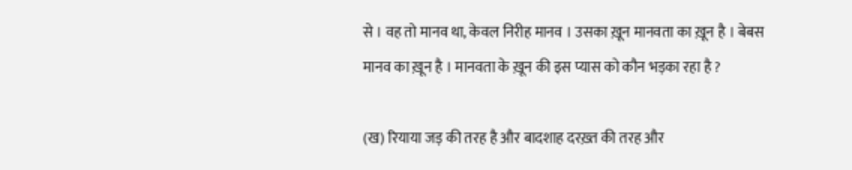से । वह तो मानव था, केवल निरीह मानव । उसका ख़ून मानवता का ख़ून है । बेबस मानव का ख़ून है । मानवता के ख़ून की इस प्यास को कौन भड़का रहा है ?

(ख) रियाया जड़ की तरह है और बादशाह दरख़्त की तरह और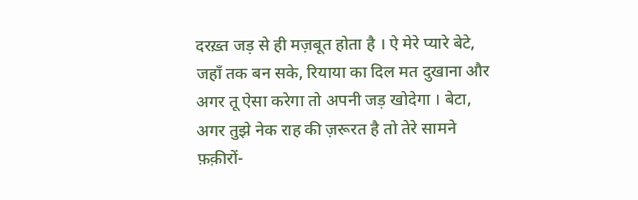दरख़्त जड़ से ही मज़बूत होता है । ऐ मेरे प्यारे बेटे, जहाँ तक बन सके, रियाया का दिल मत दुखाना और अगर तू ऐसा करेगा तो अपनी जड़ खोदेगा । बेटा, अगर तुझे नेक राह की ज़रूरत है तो तेरे सामने फ़क़ीरों-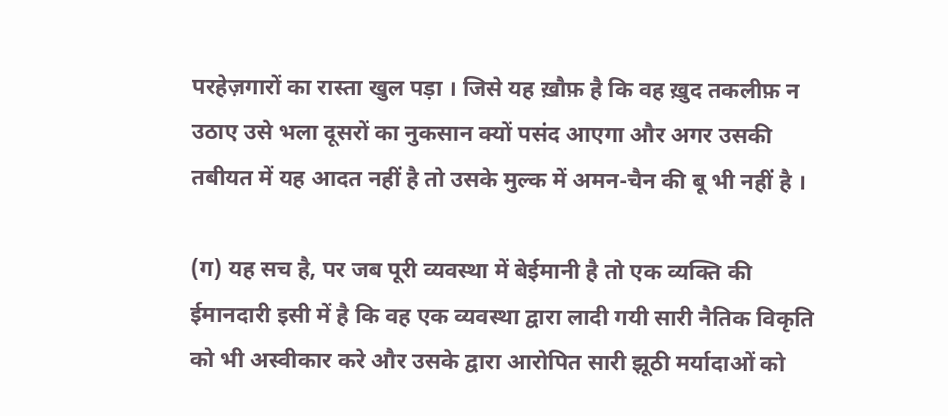परहेज़गारों का रास्ता खुल पड़ा । जिसे यह ख़ौफ़ है कि वह ख़ुद तकलीफ़ न उठाए उसे भला दूसरों का नुकसान क्‍यों पसंद आएगा और अगर उसकी तबीयत में यह आदत नहीं है तो उसके मुल्क में अमन-चैन की बू भी नहीं है ।

(ग) यह सच है, पर जब पूरी व्यवस्था में बेईमानी है तो एक व्यक्ति की ईमानदारी इसी में है कि वह एक व्यवस्था द्वारा लादी गयी सारी नैतिक विकृति को भी अस्वीकार करे और उसके द्वारा आरोपित सारी झूठी मर्यादाओं को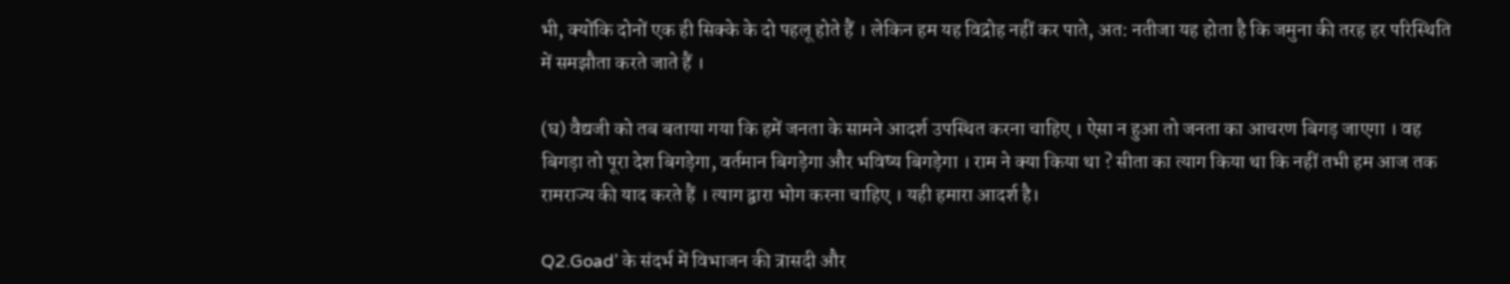भी, क्योंकि दोनों एक ही सिक्‍के के दो पहलू होते हैं । लेकिन हम यह विद्रोह नहीं कर पाते, अत: नतीजा यह होता है कि जमुना की तरह हर परिस्थिति में समझौता करते जाते हैं ।

(घ) वैद्यजी को तब बताया गया कि हमें जनता के सामने आदर्श उपस्थित करना चाहिए । ऐसा न हुआ तो जनता का आचरण बिगड़ जाएगा । वह बिगड़ा तो पूरा देश बिगड़ेगा, वर्तमान बिगड़ेगा और भविष्य बिगड़ेगा । राम ने क्या किया था ? सीता का त्याग किया था कि नहीं तभी हम आज तक रामराज्य की याद करते हैं । त्याग द्वारा भोग करना चाहिए । यही हमारा आदर्श है।

Q2.Goad’ के संदर्भ में विभाजन की त्रासदी और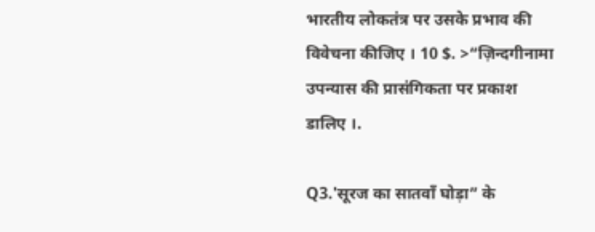भारतीय लोकतंत्र पर उसके प्रभाव की विवेचना कीजिए । 10 $. >“ज़िन्दगीनामा उपन्यास की प्रासंगिकता पर प्रकाश डालिए ।.

Q3.'सूरज का सातवाँ घोड़ा” के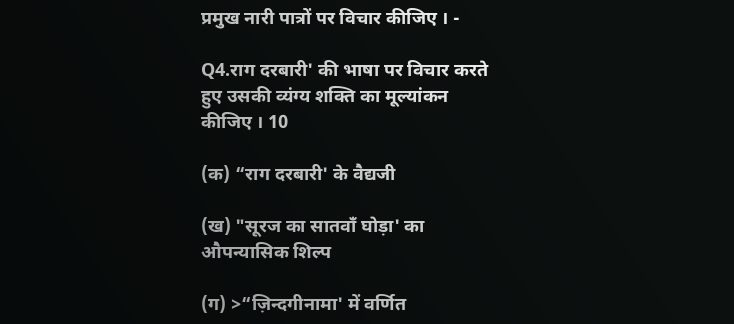प्रमुख नारी पात्रों पर विचार कीजिए । -

Q4.राग दरबारी' की भाषा पर विचार करते हुए उसकी व्यंग्य शक्ति का मूल्यांकन कीजिए । 10

(क) “राग दरबारी' के वैद्यजी

(ख) "सूरज का सातवाँ घोड़ा' का औपन्यासिक शिल्प

(ग) >“ज़िन्दगीनामा' में वर्णित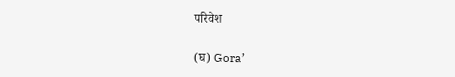परिवेश

(घ) Gora’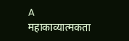A महाकाव्यात्मकता